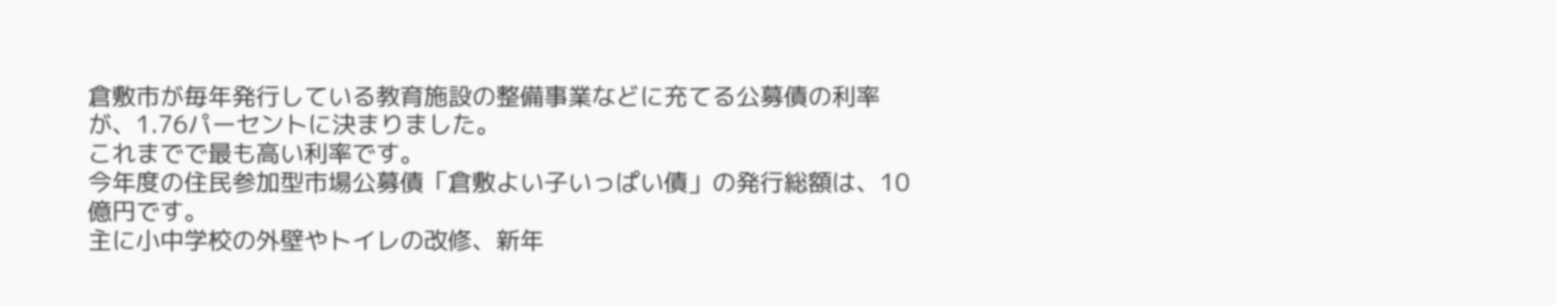倉敷市が毎年発行している教育施設の整備事業などに充てる公募債の利率が、1.76パーセントに決まりました。
これまでで最も高い利率です。
今年度の住民参加型市場公募債「倉敷よい子いっぱい債」の発行総額は、10億円です。
主に小中学校の外壁やトイレの改修、新年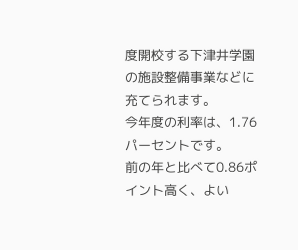度開校する下津井学園の施設整備事業などに充てられます。
今年度の利率は、1.76パーセントです。
前の年と比べて0.86ポイント高く、よい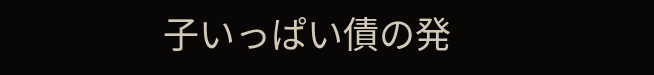子いっぱい債の発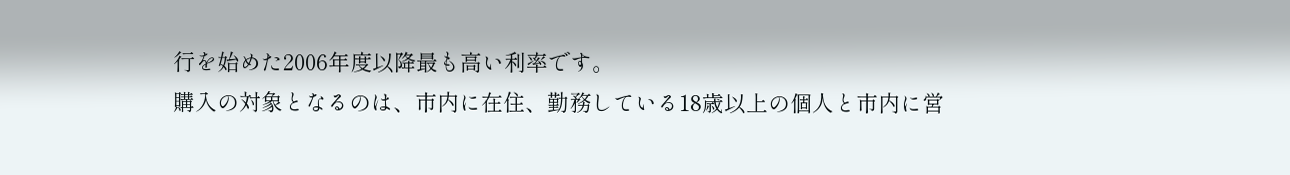行を始めた2006年度以降最も高い利率です。
購入の対象となるのは、市内に在住、勤務している18歳以上の個人と市内に営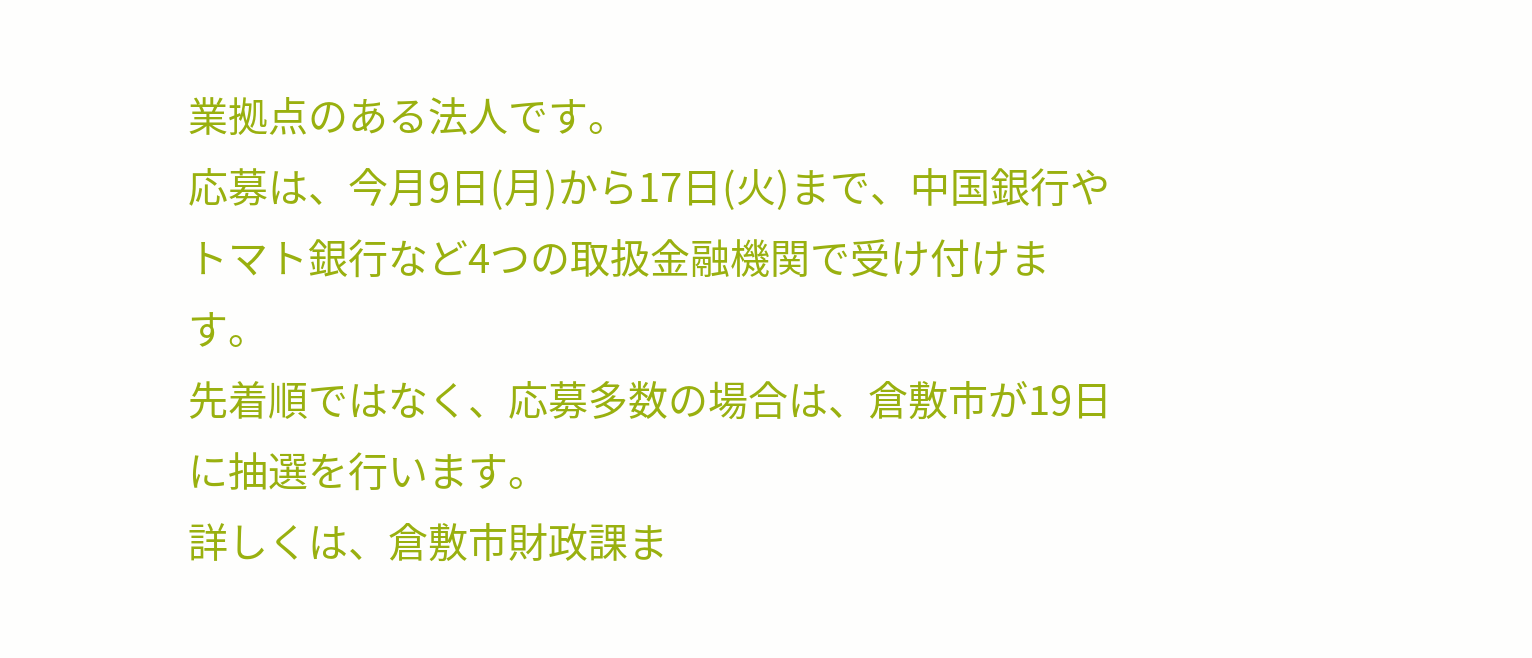業拠点のある法人です。
応募は、今月9日(月)から17日(火)まで、中国銀行やトマト銀行など4つの取扱金融機関で受け付けます。
先着順ではなく、応募多数の場合は、倉敷市が19日に抽選を行います。
詳しくは、倉敷市財政課ま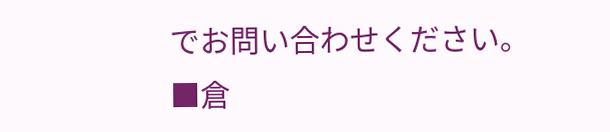でお問い合わせください。
■倉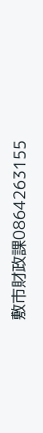敷市財政課0864263155